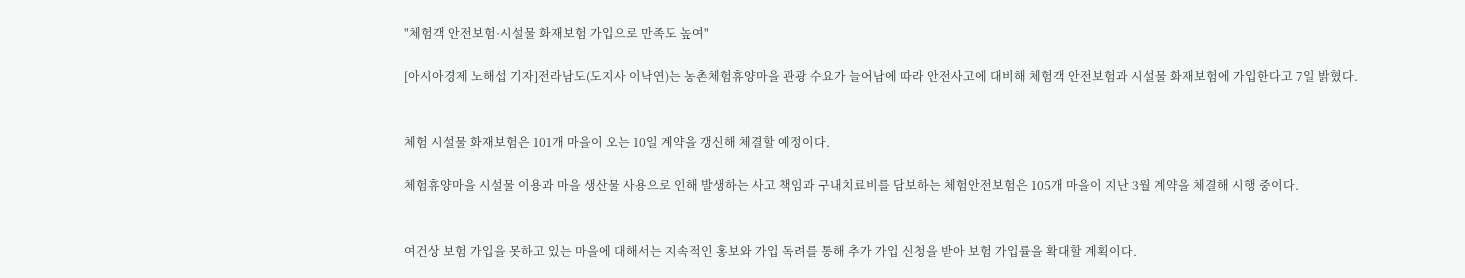"체험객 안전보험·시설물 화재보험 가입으로 만족도 높여"

[아시아경제 노해섭 기자]전라남도(도지사 이낙연)는 농촌체험휴양마을 관광 수요가 늘어남에 따라 안전사고에 대비해 체험객 안전보험과 시설물 화재보험에 가입한다고 7일 밝혔다.


체험 시설물 화재보험은 101개 마을이 오는 10일 계약을 갱신해 체결할 예정이다.

체험휴양마을 시설물 이용과 마을 생산물 사용으로 인해 발생하는 사고 책임과 구내치료비를 담보하는 체험안전보험은 105개 마을이 지난 3월 계약을 체결해 시행 중이다.


여건상 보험 가입을 못하고 있는 마을에 대해서는 지속적인 홍보와 가입 독려를 통해 추가 가입 신청을 받아 보험 가입률을 확대할 계획이다.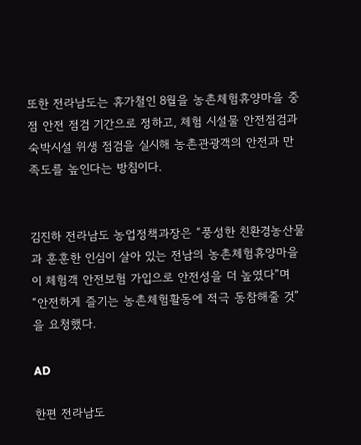또한 전라남도는 휴가철인 8월을 농촌체험휴양마을 중점 안전 점검 기간으로 정하고, 체험 시설물 안전점검과 숙박시설 위생 점검을 실시해 농촌관광객의 안전과 만족도를 높인다는 방침이다.


김진하 전라남도 농업정책과장은 “풍성한 친환경농산물과 훈훈한 인심이 살아 있는 전남의 농촌체험휴양마을이 체험객 안전보험 가입으로 안전성을 더 높였다”며 “안전하게 즐기는 농촌체험활동에 적극 동참해줄 것”을 요청했다.

AD

한편 전라남도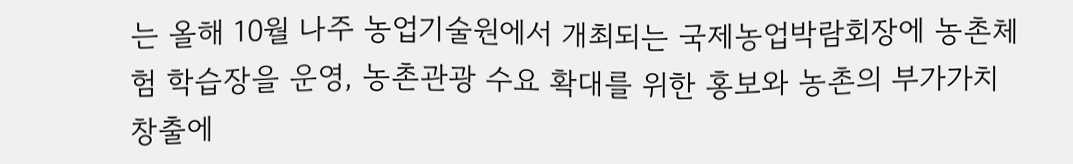는 올해 10월 나주 농업기술원에서 개최되는 국제농업박람회장에 농촌체험 학습장을 운영, 농촌관광 수요 확대를 위한 홍보와 농촌의 부가가치 창출에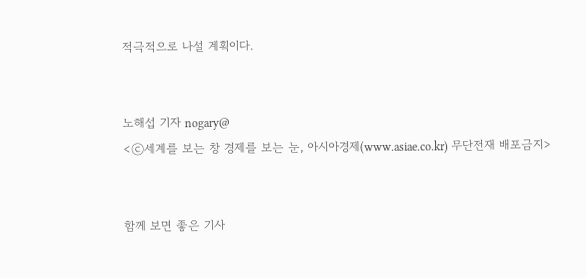적극적으로 나설 계획이다.


노해섭 기자 nogary@
<ⓒ세계를 보는 창 경제를 보는 눈, 아시아경제(www.asiae.co.kr) 무단전재 배포금지>


함께 보면 좋은 기사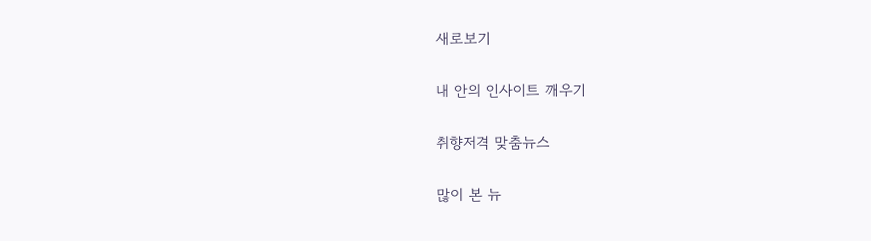새로보기

내 안의 인사이트 깨우기

취향저격 맞춤뉴스

많이 본 뉴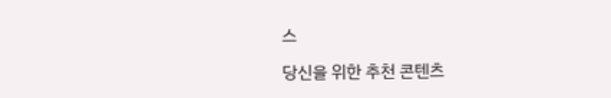스

당신을 위한 추천 콘텐츠